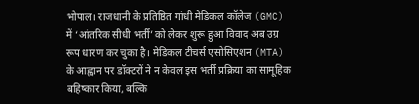भोपाल। राजधानी के प्रतिष्ठित गांधी मेडिकल कॉलेज (GMC) में ‘आंतरिक सीधी भर्ती’ को लेकर शुरू हुआ विवाद अब उग्र रूप धारण कर चुका है। मेडिकल टीचर्स एसोसिएशन (MTA) के आह्वान पर डॉक्टरों ने न केवल इस भर्ती प्रक्रिया का सामूहिक बहिष्कार किया, बल्कि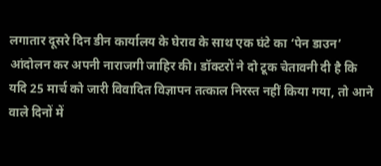लगातार दूसरे दिन डीन कार्यालय के घेराव के साथ एक घंटे का ‘पेन डाउन’ आंदोलन कर अपनी नाराजगी जाहिर की। डॉक्टरों ने दो टूक चेतावनी दी है कि यदि 25 मार्च को जारी विवादित विज्ञापन तत्काल निरस्त नहीं किया गया, तो आने वाले दिनों में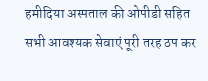हमीदिया अस्पताल की ओपीडी सहित सभी आवश्यक सेवाएं पूरी तरह ठप कर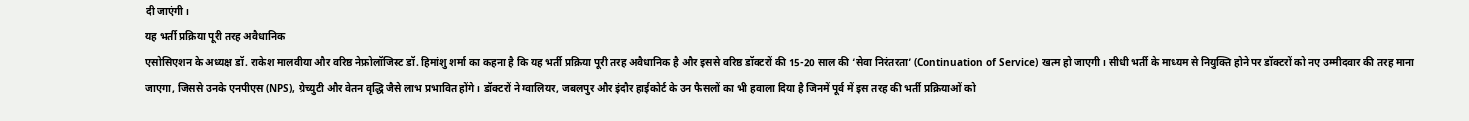दी जाएंगी।
यह भर्ती प्रक्रिया पूरी तरह अवैधानिक
एसोसिएशन के अध्यक्ष डॉ. राकेश मालवीया और वरिष्ठ नेफ्रोलॉजिस्ट डॉ. हिमांशु शर्मा का कहना है कि यह भर्ती प्रक्रिया पूरी तरह अवैधानिक है और इससे वरिष्ठ डॉक्टरों की 15-20 साल की ‘सेवा निरंतरता’ (Continuation of Service) खत्म हो जाएगी। सीधी भर्ती के माध्यम से नियुक्ति होने पर डॉक्टरों को नए उम्मीदवार की तरह माना जाएगा, जिससे उनके एनपीएस (NPS), ग्रेच्युटी और वेतन वृद्धि जैसे लाभ प्रभावित होंगे। डॉक्टरों ने ग्वालियर, जबलपुर और इंदौर हाईकोर्ट के उन फैसलों का भी हवाला दिया है जिनमें पूर्व में इस तरह की भर्ती प्रक्रियाओं को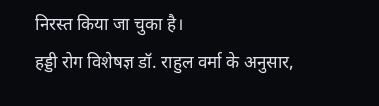निरस्त किया जा चुका है।
हड्डी रोग विशेषज्ञ डॉ. राहुल वर्मा के अनुसार,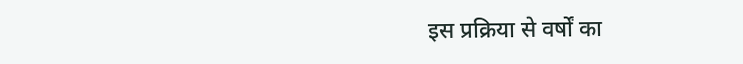इस प्रक्रिया से वर्षों का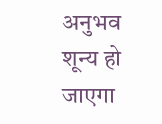अनुभव शून्य हो जाएगा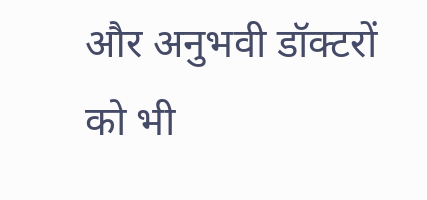और अनुभवी डॉक्टरों को भी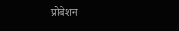प्रोबेशन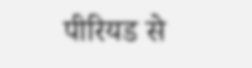पीरियड से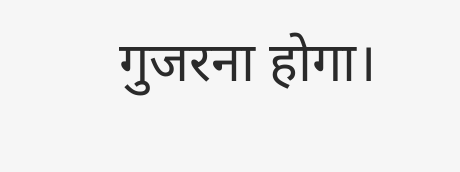गुजरना होगा।